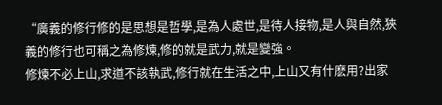“廣義的修行修的是思想是哲學,是為人處世,是待人接物,是人與自然,狹義的修行也可稱之為修煉,修的就是武力,就是變強。
修煉不必上山,求道不該執武,修行就在生活之中,上山又有什麽用?出家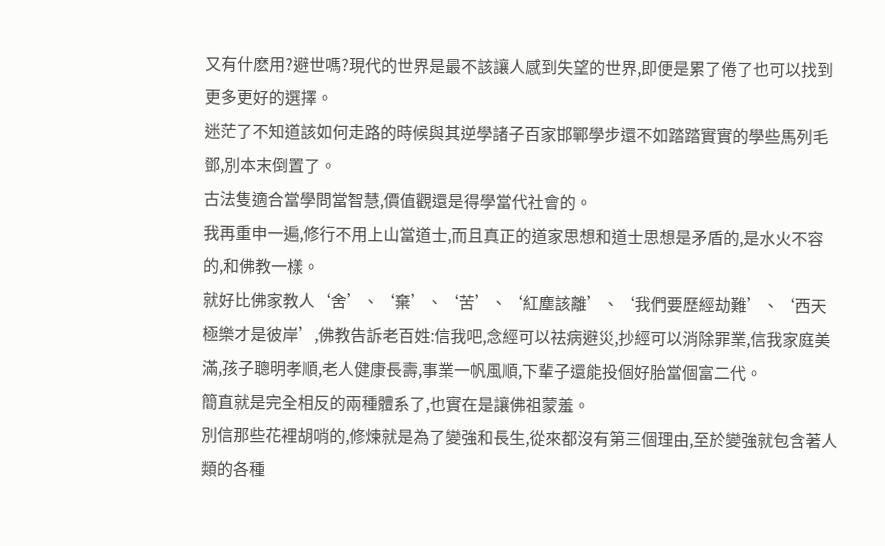又有什麽用?避世嗎?現代的世界是最不該讓人感到失望的世界,即便是累了倦了也可以找到更多更好的選擇。
迷茫了不知道該如何走路的時候與其逆學諸子百家邯鄲學步還不如踏踏實實的學些馬列毛鄧,別本末倒置了。
古法隻適合當學問當智慧,價值觀還是得學當代社會的。
我再重申一遍,修行不用上山當道士,而且真正的道家思想和道士思想是矛盾的,是水火不容的,和佛教一樣。
就好比佛家教人‘舍’、‘棄’、‘苦’、‘紅塵該離’、‘我們要歷經劫難’、‘西天極樂才是彼岸’,佛教告訴老百姓:信我吧,念經可以祛病避災,抄經可以消除罪業,信我家庭美滿,孩子聰明孝順,老人健康長壽,事業一帆風順,下輩子還能投個好胎當個富二代。
簡直就是完全相反的兩種體系了,也實在是讓佛祖蒙羞。
別信那些花裡胡哨的,修煉就是為了變強和長生,從來都沒有第三個理由,至於變強就包含著人類的各種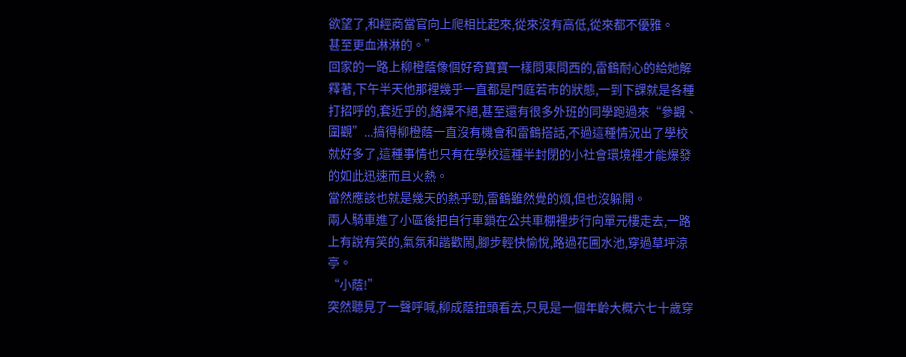欲望了,和經商當官向上爬相比起來,從來沒有高低,從來都不優雅。
甚至更血淋淋的。”
回家的一路上柳橙蔭像個好奇寶寶一樣問東問西的,雷鶴耐心的給她解釋著,下午半天他那裡幾乎一直都是門庭若市的狀態,一到下課就是各種打招呼的,套近乎的,絡繹不絕,甚至還有很多外班的同學跑過來“參觀、圍觀”...搞得柳橙蔭一直沒有機會和雷鶴搭話,不過這種情況出了學校就好多了,這種事情也只有在學校這種半封閉的小社會環境裡才能爆發的如此迅速而且火熱。
當然應該也就是幾天的熱乎勁,雷鶴雖然覺的煩,但也沒躲開。
兩人騎車進了小區後把自行車鎖在公共車棚裡步行向單元樓走去,一路上有說有笑的,氣氛和諧歡鬧,腳步輕快愉悅,路過花圃水池,穿過草坪涼亭。
“小蔭!”
突然聽見了一聲呼喊,柳成蔭扭頭看去,只見是一個年齡大概六七十歲穿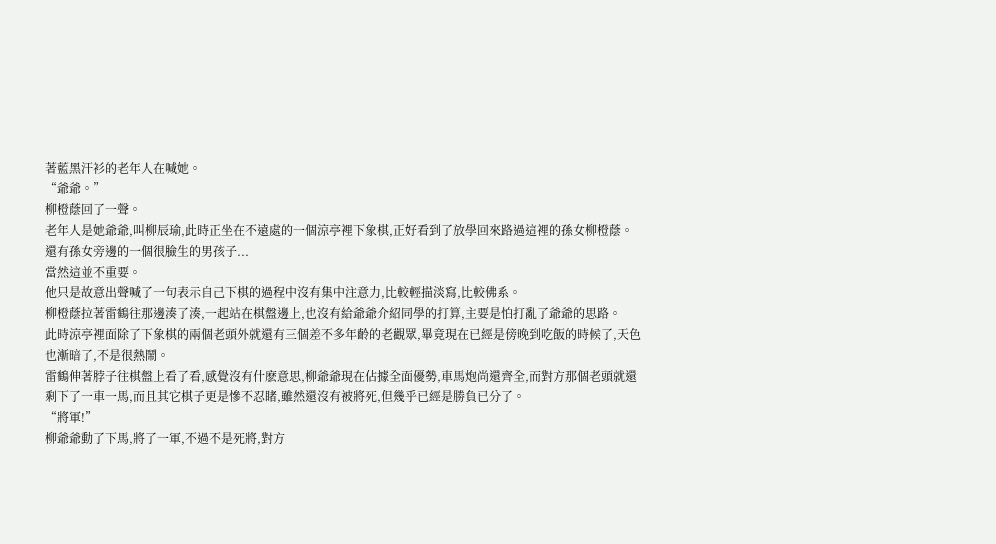著藍黑汗衫的老年人在喊她。
“爺爺。”
柳橙蔭回了一聲。
老年人是她爺爺,叫柳辰瑜,此時正坐在不遠處的一個涼亭裡下象棋,正好看到了放學回來路過這裡的孫女柳橙蔭。
還有孫女旁邊的一個很臉生的男孩子...
當然這並不重要。
他只是故意出聲喊了一句表示自己下棋的過程中沒有集中注意力,比較輕描淡寫,比較佛系。
柳橙蔭拉著雷鶴往那邊湊了湊,一起站在棋盤邊上,也沒有給爺爺介紹同學的打算,主要是怕打亂了爺爺的思路。
此時涼亭裡面除了下象棋的兩個老頭外就還有三個差不多年齡的老觀眾,畢竟現在已經是傍晚到吃飯的時候了,天色也漸暗了,不是很熱鬧。
雷鶴伸著脖子往棋盤上看了看,感覺沒有什麽意思,柳爺爺現在佔據全面優勢,車馬炮尚還齊全,而對方那個老頭就還剩下了一車一馬,而且其它棋子更是慘不忍睹,雖然還沒有被將死,但幾乎已經是勝負已分了。
“將軍!”
柳爺爺動了下馬,將了一軍,不過不是死將,對方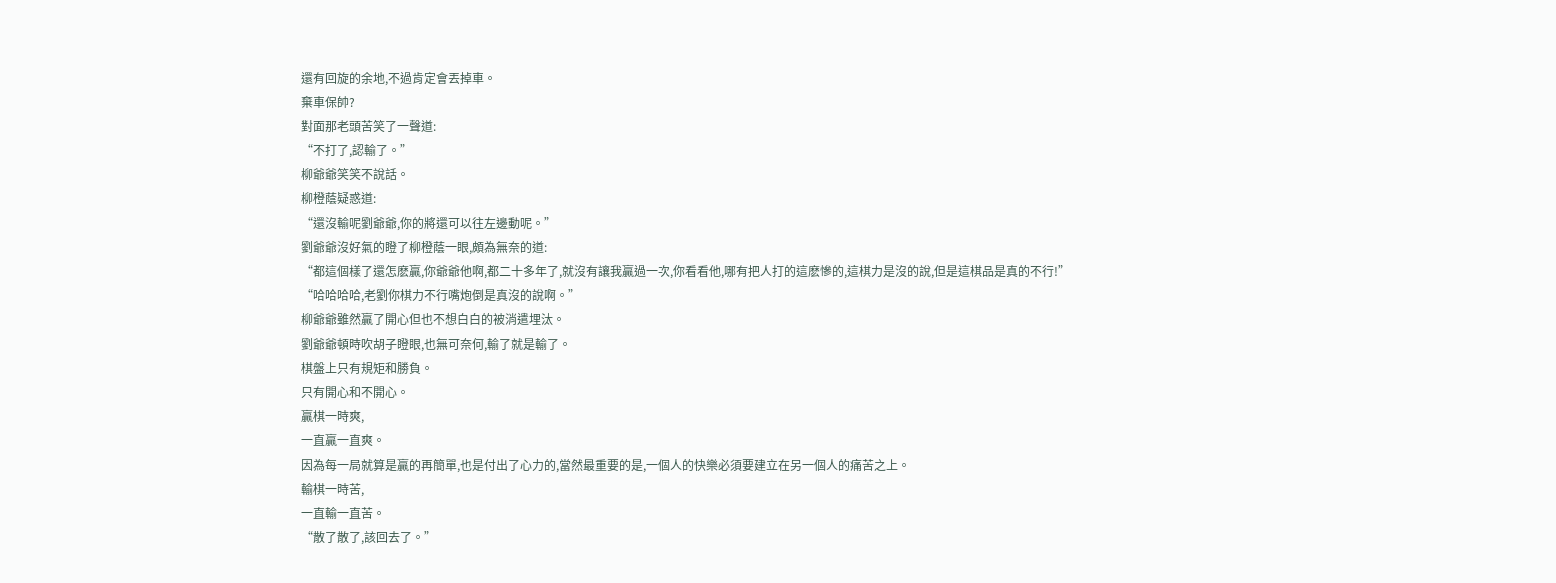還有回旋的余地,不過肯定會丟掉車。
棄車保帥?
對面那老頭苦笑了一聲道:
“不打了,認輸了。”
柳爺爺笑笑不說話。
柳橙蔭疑惑道:
“還沒輸呢劉爺爺,你的將還可以往左邊動呢。”
劉爺爺沒好氣的瞪了柳橙蔭一眼,頗為無奈的道:
“都這個樣了還怎麽贏,你爺爺他啊,都二十多年了,就沒有讓我贏過一次,你看看他,哪有把人打的這麽慘的,這棋力是沒的說,但是這棋品是真的不行!”
“哈哈哈哈,老劉你棋力不行嘴炮倒是真沒的說啊。”
柳爺爺雖然贏了開心但也不想白白的被消遣埋汰。
劉爺爺頓時吹胡子瞪眼,也無可奈何,輸了就是輸了。
棋盤上只有規矩和勝負。
只有開心和不開心。
贏棋一時爽,
一直贏一直爽。
因為每一局就算是贏的再簡單,也是付出了心力的,當然最重要的是,一個人的快樂必須要建立在另一個人的痛苦之上。
輸棋一時苦,
一直輸一直苦。
“散了散了,該回去了。”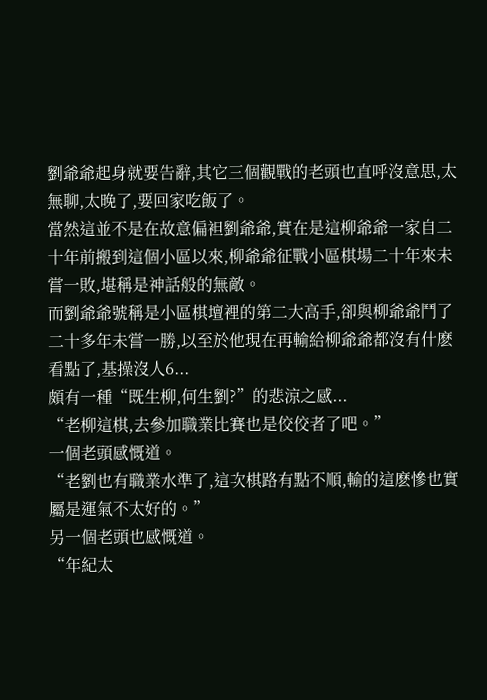劉爺爺起身就要告辭,其它三個觀戰的老頭也直呼沒意思,太無聊,太晚了,要回家吃飯了。
當然這並不是在故意偏袒劉爺爺,實在是這柳爺爺一家自二十年前搬到這個小區以來,柳爺爺征戰小區棋場二十年來未嘗一敗,堪稱是神話般的無敵。
而劉爺爺號稱是小區棋壇裡的第二大高手,卻與柳爺爺鬥了二十多年未嘗一勝,以至於他現在再輸給柳爺爺都沒有什麽看點了,基操沒人6...
頗有一種“既生柳,何生劉?”的悲涼之感...
“老柳這棋,去參加職業比賽也是佼佼者了吧。”
一個老頭感慨道。
“老劉也有職業水準了,這次棋路有點不順,輸的這麽慘也實屬是運氣不太好的。”
另一個老頭也感慨道。
“年紀太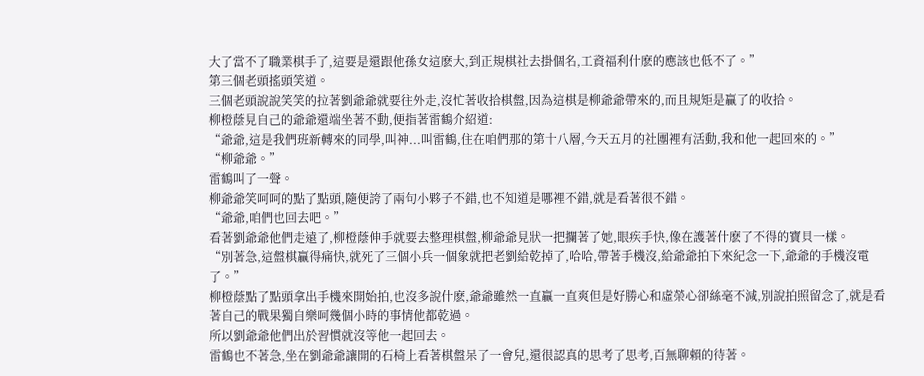大了當不了職業棋手了,這要是還跟他孫女這麽大,到正規棋社去掛個名,工資福利什麽的應該也低不了。”
第三個老頭搖頭笑道。
三個老頭說說笑笑的拉著劉爺爺就要往外走,沒忙著收拾棋盤,因為這棋是柳爺爺帶來的,而且規矩是贏了的收拾。
柳橙蔭見自己的爺爺還端坐著不動,便指著雷鶴介紹道:
“爺爺,這是我們班新轉來的同學,叫神...叫雷鶴,住在咱們那的第十八層,今天五月的社團裡有活動,我和他一起回來的。”
“柳爺爺。”
雷鶴叫了一聲。
柳爺爺笑呵呵的點了點頭,隨便誇了兩句小夥子不錯,也不知道是哪裡不錯,就是看著很不錯。
“爺爺,咱們也回去吧。”
看著劉爺爺他們走遠了,柳橙蔭伸手就要去整理棋盤,柳爺爺見狀一把攔著了她,眼疾手快,像在護著什麽了不得的寶貝一樣。
“別著急,這盤棋贏得痛快,就死了三個小兵一個象就把老劉給乾掉了,哈哈,帶著手機沒,給爺爺拍下來紀念一下,爺爺的手機沒電了。”
柳橙蔭點了點頭拿出手機來開始拍,也沒多說什麽,爺爺雖然一直贏一直爽但是好勝心和虛榮心卻絲毫不減,別說拍照留念了,就是看著自己的戰果獨自樂呵幾個小時的事情他都乾過。
所以劉爺爺他們出於習慣就沒等他一起回去。
雷鶴也不著急,坐在劉爺爺讓開的石椅上看著棋盤呆了一會兒,還很認真的思考了思考,百無聊賴的待著。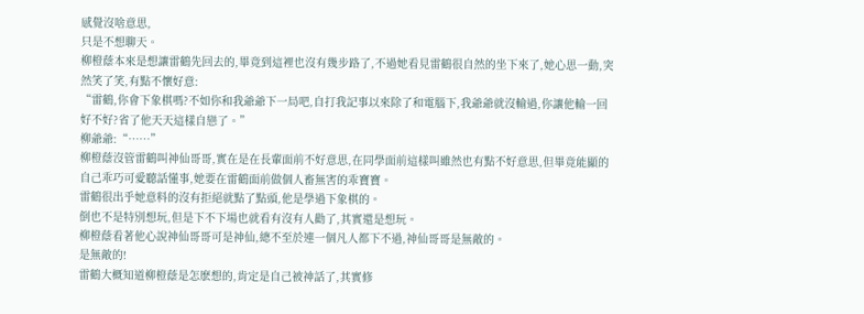感覺沒啥意思,
只是不想聊天。
柳橙蔭本來是想讓雷鶴先回去的,畢竟到這裡也沒有幾步路了,不過她看見雷鶴很自然的坐下來了,她心思一動,突然笑了笑,有點不懷好意:
“雷鶴,你會下象棋嗎?不如你和我爺爺下一局吧,自打我記事以來除了和電腦下,我爺爺就沒輸過,你讓他輸一回好不好?省了他天天這樣自戀了。”
柳爺爺:“……”
柳橙蔭沒管雷鶴叫神仙哥哥,實在是在長輩面前不好意思,在同學面前這樣叫雖然也有點不好意思,但畢竟能顯的自己乖巧可愛聽話懂事,她要在雷鶴面前做個人畜無害的乖寶寶。
雷鶴很出乎她意料的沒有拒絕就點了點頭,他是學過下象棋的。
倒也不是特別想玩,但是下不下場也就看有沒有人勸了,其實還是想玩。
柳橙蔭看著他心說神仙哥哥可是神仙,總不至於連一個凡人都下不過,神仙哥哥是無敵的。
是無敵的!
雷鶴大概知道柳橙蔭是怎麽想的,肯定是自己被神話了,其實修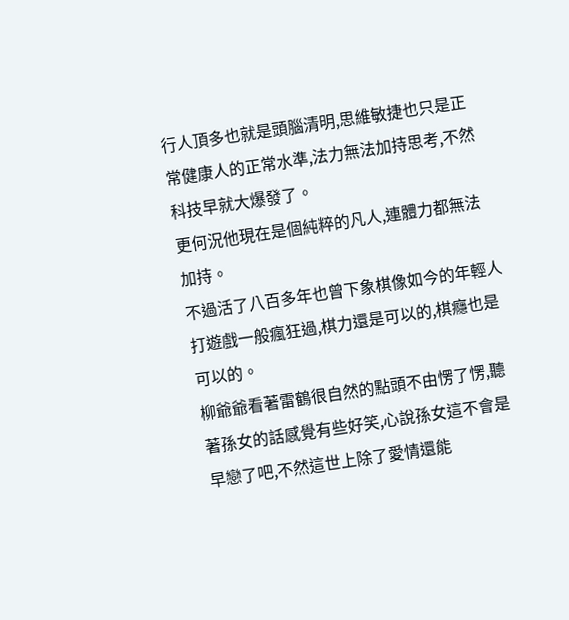行人頂多也就是頭腦清明,思維敏捷也只是正常健康人的正常水準,法力無法加持思考,不然科技早就大爆發了。
更何況他現在是個純粹的凡人,連體力都無法加持。
不過活了八百多年也曾下象棋像如今的年輕人打遊戲一般瘋狂過,棋力還是可以的,棋癮也是可以的。
柳爺爺看著雷鶴很自然的點頭不由愣了愣,聽著孫女的話感覺有些好笑,心說孫女這不會是早戀了吧,不然這世上除了愛情還能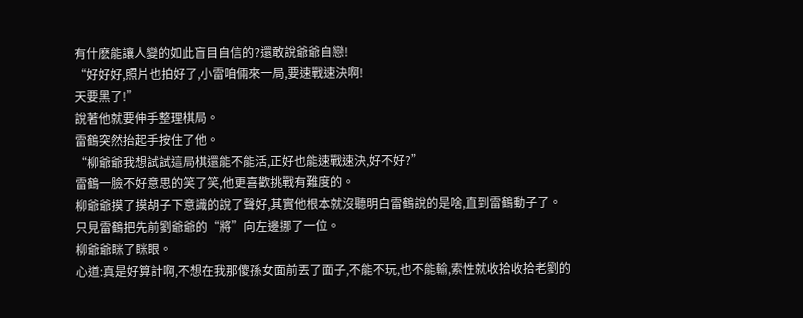有什麽能讓人變的如此盲目自信的?還敢說爺爺自戀!
“好好好,照片也拍好了,小雷咱倆來一局,要速戰速決啊!
天要黑了!”
說著他就要伸手整理棋局。
雷鶴突然抬起手按住了他。
“柳爺爺我想試試這局棋還能不能活,正好也能速戰速決,好不好?”
雷鶴一臉不好意思的笑了笑,他更喜歡挑戰有難度的。
柳爺爺摸了摸胡子下意識的說了聲好,其實他根本就沒聽明白雷鶴說的是啥,直到雷鶴動子了。
只見雷鶴把先前劉爺爺的“將”向左邊挪了一位。
柳爺爺眯了眯眼。
心道:真是好算計啊,不想在我那傻孫女面前丟了面子,不能不玩,也不能輸,索性就收拾收拾老劉的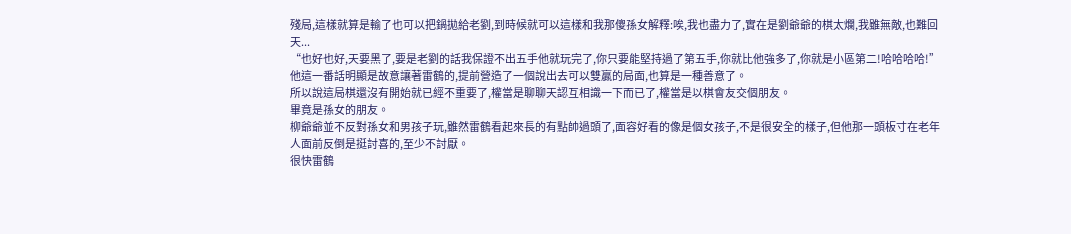殘局,這樣就算是輸了也可以把鍋拋給老劉,到時候就可以這樣和我那傻孫女解釋:唉,我也盡力了,實在是劉爺爺的棋太爛,我雖無敵,也難回天...
“也好也好,天要黑了,要是老劉的話我保證不出五手他就玩完了,你只要能堅持過了第五手,你就比他強多了,你就是小區第二!哈哈哈哈!”
他這一番話明顯是故意讓著雷鶴的,提前營造了一個說出去可以雙贏的局面,也算是一種善意了。
所以說這局棋還沒有開始就已經不重要了,權當是聊聊天認互相識一下而已了,權當是以棋會友交個朋友。
畢竟是孫女的朋友。
柳爺爺並不反對孫女和男孩子玩,雖然雷鶴看起來長的有點帥過頭了,面容好看的像是個女孩子,不是很安全的樣子,但他那一頭板寸在老年人面前反倒是挺討喜的,至少不討厭。
很快雷鶴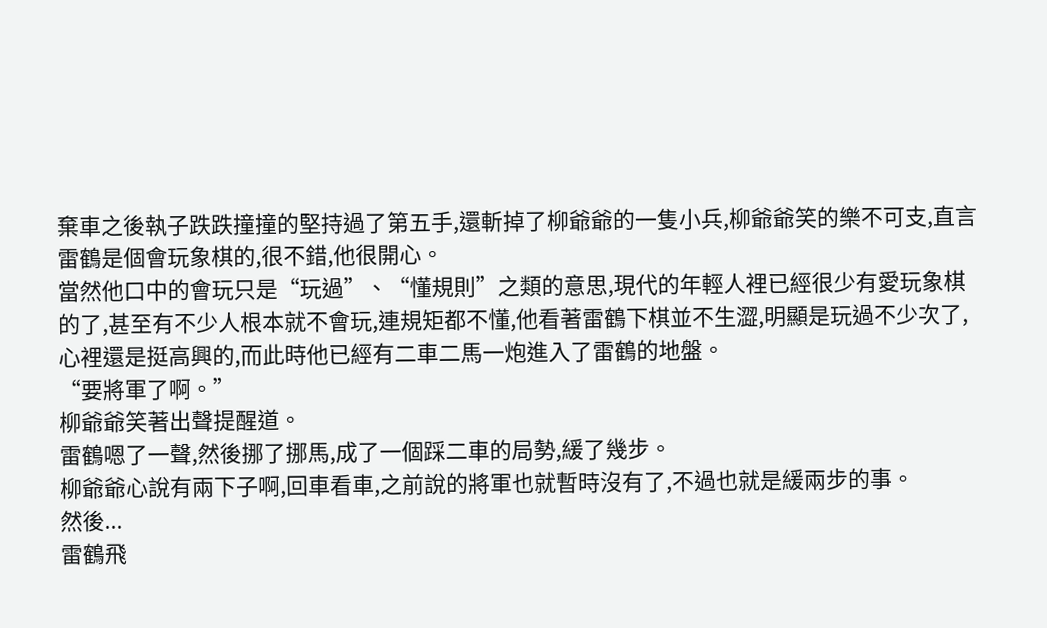棄車之後執子跌跌撞撞的堅持過了第五手,還斬掉了柳爺爺的一隻小兵,柳爺爺笑的樂不可支,直言雷鶴是個會玩象棋的,很不錯,他很開心。
當然他口中的會玩只是“玩過”、“懂規則”之類的意思,現代的年輕人裡已經很少有愛玩象棋的了,甚至有不少人根本就不會玩,連規矩都不懂,他看著雷鶴下棋並不生澀,明顯是玩過不少次了,心裡還是挺高興的,而此時他已經有二車二馬一炮進入了雷鶴的地盤。
“要將軍了啊。”
柳爺爺笑著出聲提醒道。
雷鶴嗯了一聲,然後挪了挪馬,成了一個踩二車的局勢,緩了幾步。
柳爺爺心說有兩下子啊,回車看車,之前說的將軍也就暫時沒有了,不過也就是緩兩步的事。
然後...
雷鶴飛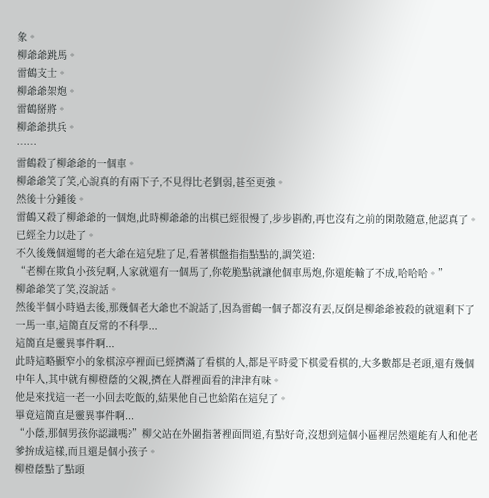象。
柳爺爺跳馬。
雷鶴支士。
柳爺爺架炮。
雷鶴掰將。
柳爺爺拱兵。
……
雷鶴殺了柳爺爺的一個車。
柳爺爺笑了笑,心說真的有兩下子,不見得比老劉弱,甚至更強。
然後十分鍾後。
雷鶴又殺了柳爺爺的一個炮,此時柳爺爺的出棋已經很慢了,步步斟酌,再也沒有之前的閑散隨意,他認真了。
已經全力以赴了。
不久後幾個遛彎的老大爺在這兒駐了足,看著棋盤指指點點的,調笑道:
“老柳在欺負小孩兒啊,人家就還有一個馬了,你乾脆點就讓他個車馬炮,你還能輸了不成,哈哈哈。”
柳爺爺笑了笑,沒說話。
然後半個小時過去後,那幾個老大爺也不說話了,因為雷鶴一個子都沒有丟,反倒是柳爺爺被殺的就還剩下了一馬一車,這簡直反常的不科學...
這簡直是靈異事件啊...
此時這略顯窄小的象棋涼亭裡面已經擠滿了看棋的人,都是平時愛下棋愛看棋的,大多數都是老頭,還有幾個中年人,其中就有柳橙蔭的父親,擠在人群裡面看的津津有味。
他是來找這一老一小回去吃飯的,結果他自己也給陷在這兒了。
畢竟這簡直是靈異事件啊...
“小蔭,那個男孩你認識嗎?”柳父站在外圍指著裡面問道,有點好奇,沒想到這個小區裡居然還能有人和他老爹拚成這樣,而且還是個小孩子。
柳橙蔭點了點頭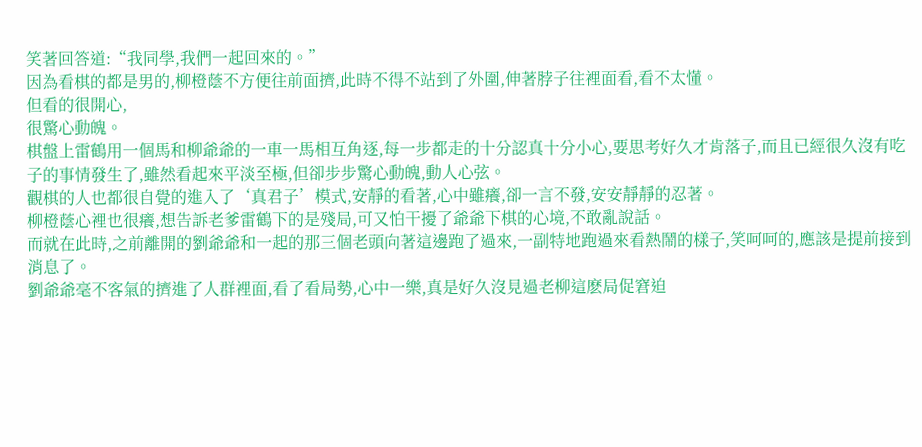笑著回答道:“我同學,我們一起回來的。”
因為看棋的都是男的,柳橙蔭不方便往前面擠,此時不得不站到了外圍,伸著脖子往裡面看,看不太懂。
但看的很開心,
很驚心動魄。
棋盤上雷鶴用一個馬和柳爺爺的一車一馬相互角逐,每一步都走的十分認真十分小心,要思考好久才肯落子,而且已經很久沒有吃子的事情發生了,雖然看起來平淡至極,但卻步步驚心動魄,動人心弦。
觀棋的人也都很自覺的進入了‘真君子’模式,安靜的看著,心中雖癢,卻一言不發,安安靜靜的忍著。
柳橙蔭心裡也很癢,想告訴老爹雷鶴下的是殘局,可又怕干擾了爺爺下棋的心境,不敢亂說話。
而就在此時,之前離開的劉爺爺和一起的那三個老頭向著這邊跑了過來,一副特地跑過來看熱鬧的樣子,笑呵呵的,應該是提前接到消息了。
劉爺爺毫不客氣的擠進了人群裡面,看了看局勢,心中一樂,真是好久沒見過老柳這麽局促窘迫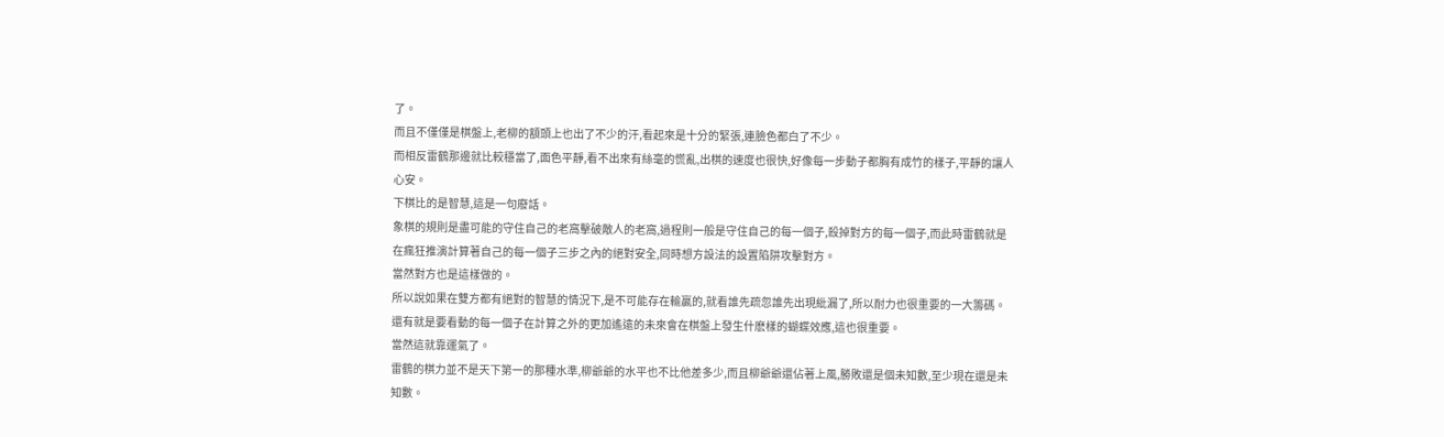了。
而且不僅僅是棋盤上,老柳的額頭上也出了不少的汗,看起來是十分的緊張,連臉色都白了不少。
而相反雷鶴那邊就比較穩當了,面色平靜,看不出來有絲毫的慌亂,出棋的速度也很快,好像每一步動子都胸有成竹的樣子,平靜的讓人心安。
下棋比的是智慧,這是一句廢話。
象棋的規則是盡可能的守住自己的老窩擊破敵人的老窩,過程則一般是守住自己的每一個子,殺掉對方的每一個子,而此時雷鶴就是在瘋狂推演計算著自己的每一個子三步之內的絕對安全,同時想方設法的設置陷阱攻擊對方。
當然對方也是這樣做的。
所以說如果在雙方都有絕對的智慧的情況下,是不可能存在輸贏的,就看誰先疏忽誰先出現紕漏了,所以耐力也很重要的一大籌碼。
還有就是要看動的每一個子在計算之外的更加遙遠的未來會在棋盤上發生什麽樣的蝴蝶效應,這也很重要。
當然這就靠運氣了。
雷鶴的棋力並不是天下第一的那種水準,柳爺爺的水平也不比他差多少,而且柳爺爺還佔著上風,勝敗還是個未知數,至少現在還是未知數。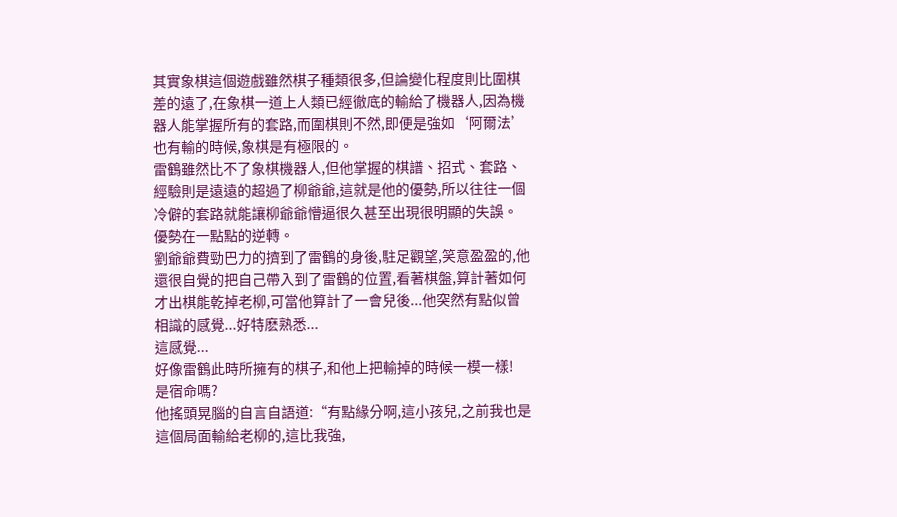其實象棋這個遊戲雖然棋子種類很多,但論變化程度則比圍棋差的遠了,在象棋一道上人類已經徹底的輸給了機器人,因為機器人能掌握所有的套路,而圍棋則不然,即便是強如‘阿爾法’也有輸的時候,象棋是有極限的。
雷鶴雖然比不了象棋機器人,但他掌握的棋譜、招式、套路、經驗則是遠遠的超過了柳爺爺,這就是他的優勢,所以往往一個冷僻的套路就能讓柳爺爺懵逼很久甚至出現很明顯的失誤。
優勢在一點點的逆轉。
劉爺爺費勁巴力的擠到了雷鶴的身後,駐足觀望,笑意盈盈的,他還很自覺的把自己帶入到了雷鶴的位置,看著棋盤,算計著如何才出棋能乾掉老柳,可當他算計了一會兒後...他突然有點似曾相識的感覺...好特麽熟悉...
這感覺...
好像雷鶴此時所擁有的棋子,和他上把輸掉的時候一模一樣!
是宿命嗎?
他搖頭晃腦的自言自語道:“有點緣分啊,這小孩兒,之前我也是這個局面輸給老柳的,這比我強,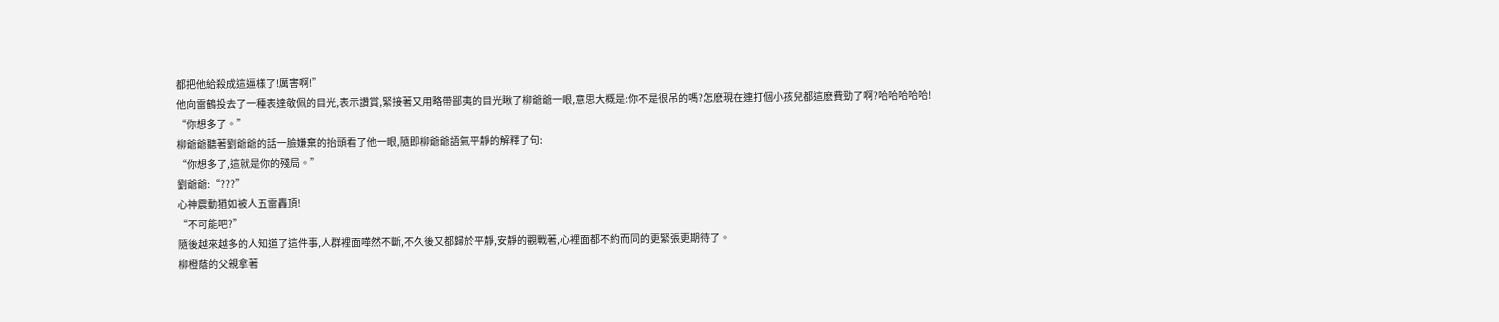都把他給殺成這逼樣了!厲害啊!”
他向雷鶴投去了一種表達敬佩的目光,表示讚賞,緊接著又用略帶鄙夷的目光瞅了柳爺爺一眼,意思大概是:你不是很吊的嗎?怎麽現在連打個小孩兒都這麽費勁了啊?哈哈哈哈哈!
“你想多了。”
柳爺爺聽著劉爺爺的話一臉嫌棄的抬頭看了他一眼,隨即柳爺爺語氣平靜的解釋了句:
“你想多了,這就是你的殘局。”
劉爺爺:“???”
心神震動猶如被人五雷轟頂!
“不可能吧?”
隨後越來越多的人知道了這件事,人群裡面嘩然不斷,不久後又都歸於平靜,安靜的觀戰著,心裡面都不約而同的更緊張更期待了。
柳橙蔭的父親拿著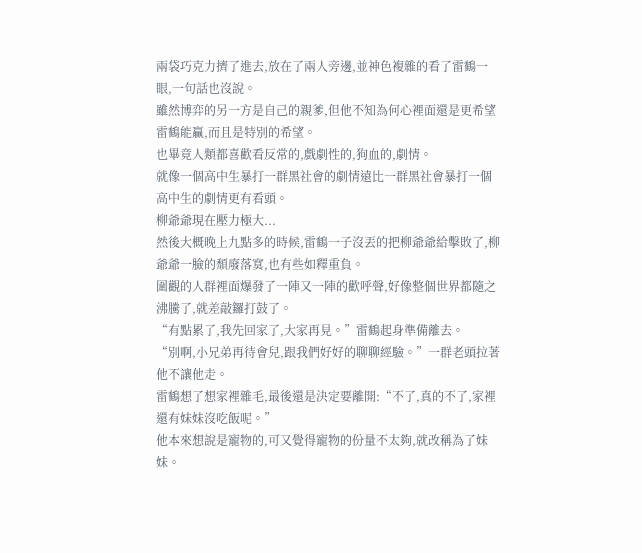兩袋巧克力擠了進去,放在了兩人旁邊,並神色複雜的看了雷鶴一眼,一句話也沒說。
雖然博弈的另一方是自己的親爹,但他不知為何心裡面還是更希望雷鶴能贏,而且是特別的希望。
也畢竟人類都喜歡看反常的,戲劇性的,狗血的,劇情。
就像一個高中生暴打一群黑社會的劇情遠比一群黑社會暴打一個高中生的劇情更有看頭。
柳爺爺現在壓力極大...
然後大概晚上九點多的時候,雷鶴一子沒丟的把柳爺爺給擊敗了,柳爺爺一臉的頹廢落寞,也有些如釋重負。
圍觀的人群裡面爆發了一陣又一陣的歡呼聲,好像整個世界都隨之沸騰了,就差敲鑼打鼓了。
“有點累了,我先回家了,大家再見。”雷鶴起身準備離去。
“別啊,小兄弟再待會兒,跟我們好好的聊聊經驗。”一群老頭拉著他不讓他走。
雷鶴想了想家裡雜毛,最後還是決定要離開:“不了,真的不了,家裡還有妹妹沒吃飯呢。”
他本來想說是寵物的,可又覺得寵物的份量不太夠,就改稱為了妹妹。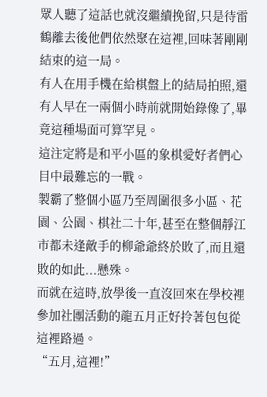眾人聽了這話也就沒繼續挽留,只是待雷鶴離去後他們依然聚在這裡,回味著剛剛結束的這一局。
有人在用手機在給棋盤上的結局拍照,還有人早在一兩個小時前就開始錄像了,畢竟這種場面可算罕見。
這注定將是和平小區的象棋愛好者們心目中最難忘的一戰。
製霸了整個小區乃至周圍很多小區、花園、公園、棋社二十年,甚至在整個靜江市都未逢敵手的柳爺爺終於敗了,而且還敗的如此...懸殊。
而就在這時,放學後一直沒回來在學校裡參加社團活動的龍五月正好拎著包包從這裡路過。
“五月,這裡!”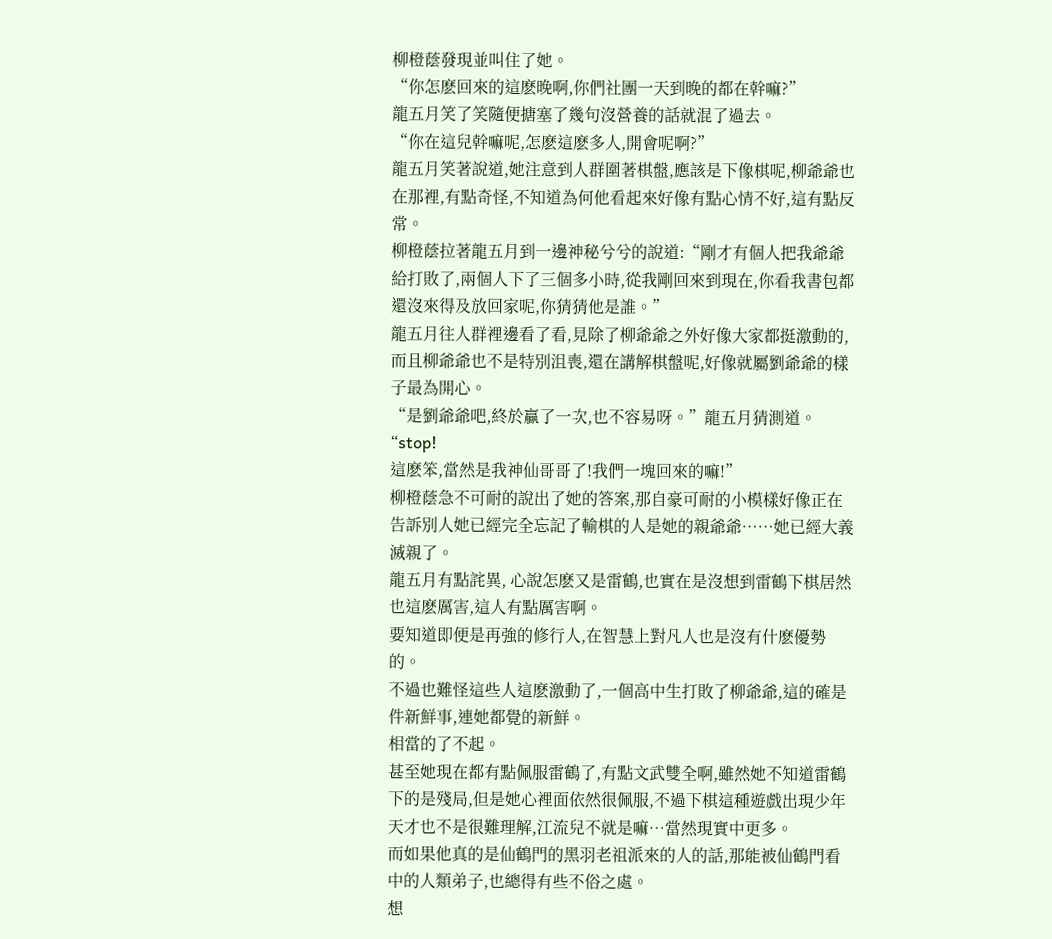柳橙蔭發現並叫住了她。
“你怎麽回來的這麽晚啊,你們社團一天到晚的都在幹嘛?”
龍五月笑了笑隨便搪塞了幾句沒營養的話就混了過去。
“你在這兒幹嘛呢,怎麽這麽多人,開會呢啊?”
龍五月笑著說道,她注意到人群圍著棋盤,應該是下像棋呢,柳爺爺也在那裡,有點奇怪,不知道為何他看起來好像有點心情不好,這有點反常。
柳橙蔭拉著龍五月到一邊神秘兮兮的說道:“剛才有個人把我爺爺給打敗了,兩個人下了三個多小時,從我剛回來到現在,你看我書包都還沒來得及放回家呢,你猜猜他是誰。”
龍五月往人群裡邊看了看,見除了柳爺爺之外好像大家都挺激動的,而且柳爺爺也不是特別沮喪,還在講解棋盤呢,好像就屬劉爺爺的樣子最為開心。
“是劉爺爺吧,終於贏了一次,也不容易呀。”龍五月猜測道。
“stop!
這麽笨,當然是我神仙哥哥了!我們一塊回來的嘛!”
柳橙蔭急不可耐的說出了她的答案,那自豪可耐的小模樣好像正在告訴別人她已經完全忘記了輸棋的人是她的親爺爺……她已經大義滅親了。
龍五月有點詫異, 心說怎麽又是雷鶴,也實在是沒想到雷鶴下棋居然也這麽厲害,這人有點厲害啊。
要知道即便是再強的修行人,在智慧上對凡人也是沒有什麽優勢的。
不過也難怪這些人這麽激動了,一個高中生打敗了柳爺爺,這的確是件新鮮事,連她都覺的新鮮。
相當的了不起。
甚至她現在都有點佩服雷鶴了,有點文武雙全啊,雖然她不知道雷鶴下的是殘局,但是她心裡面依然很佩服,不過下棋這種遊戲出現少年天才也不是很難理解,江流兒不就是嘛…當然現實中更多。
而如果他真的是仙鶴門的黑羽老祖派來的人的話,那能被仙鶴門看中的人類弟子,也總得有些不俗之處。
想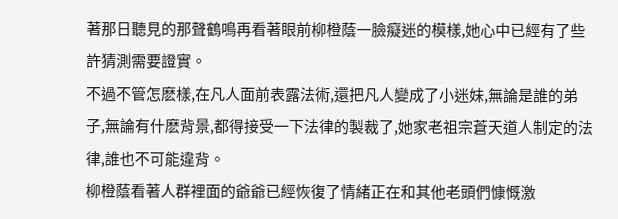著那日聽見的那聲鶴鳴再看著眼前柳橙蔭一臉癡迷的模樣,她心中已經有了些許猜測需要證實。
不過不管怎麽樣,在凡人面前表露法術,還把凡人變成了小迷妹,無論是誰的弟子,無論有什麽背景,都得接受一下法律的製裁了,她家老祖宗蒼天道人制定的法律,誰也不可能違背。
柳橙蔭看著人群裡面的爺爺已經恢復了情緒正在和其他老頭們慷慨激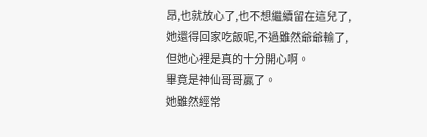昂,也就放心了,也不想繼續留在這兒了,她還得回家吃飯呢,不過雖然爺爺輸了,但她心裡是真的十分開心啊。
畢竟是神仙哥哥贏了。
她雖然經常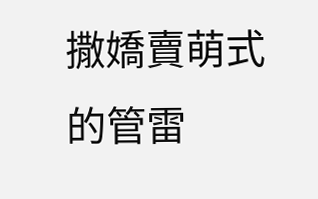撒嬌賣萌式的管雷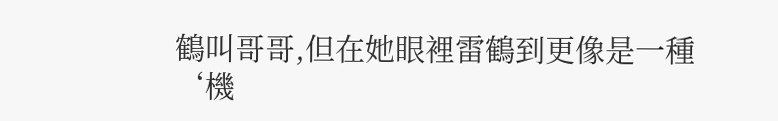鶴叫哥哥,但在她眼裡雷鶴到更像是一種‘機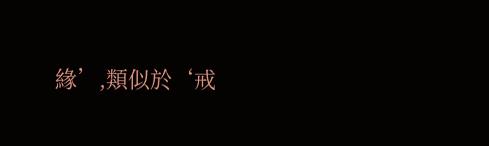緣’,類似於‘戒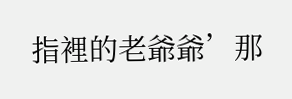指裡的老爺爺’那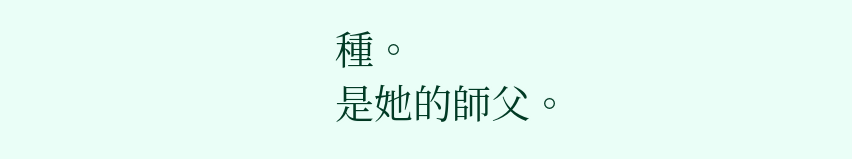種。
是她的師父。